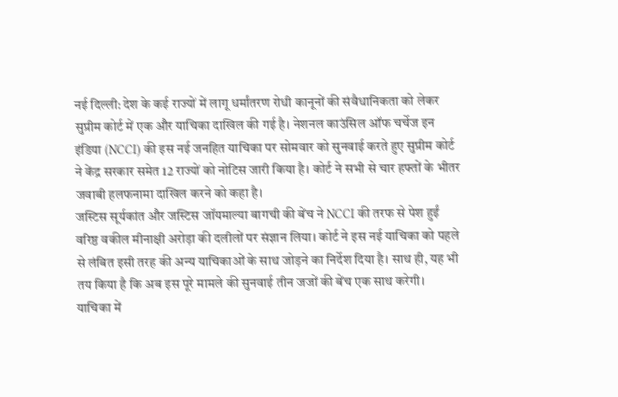नई दिल्ली: देश के कई राज्यों में लागू धर्मांतरण रोधी कानूनों की संवैधानिकता को लेकर सुप्रीम कोर्ट में एक और याचिका दाखिल की गई है। नेशनल काउंसिल ऑफ चर्चेज इन इंडिया (NCCI) की इस नई जनहित याचिका पर सोमवार को सुनवाई करते हुए सुप्रीम कोर्ट ने केंद्र सरकार समेत 12 राज्यों को नोटिस जारी किया है। कोर्ट ने सभी से चार हफ्तों के भीतर जवाबी हलफनामा दाखिल करने को कहा है।
जस्टिस सूर्यकांत और जस्टिस जॉयमाल्या बागची की बेंच ने NCCI की तरफ से पेश हुईं वरिष्ठ वकील मीनाक्षी अरोड़ा की दलीलों पर संज्ञान लिया। कोर्ट ने इस नई याचिका को पहले से लंबित इसी तरह की अन्य याचिकाओं के साथ जोड़ने का निर्देश दिया है। साथ ही, यह भी तय किया है कि अब इस पूरे मामले की सुनवाई तीन जजों की बेंच एक साथ करेगी।
याचिका में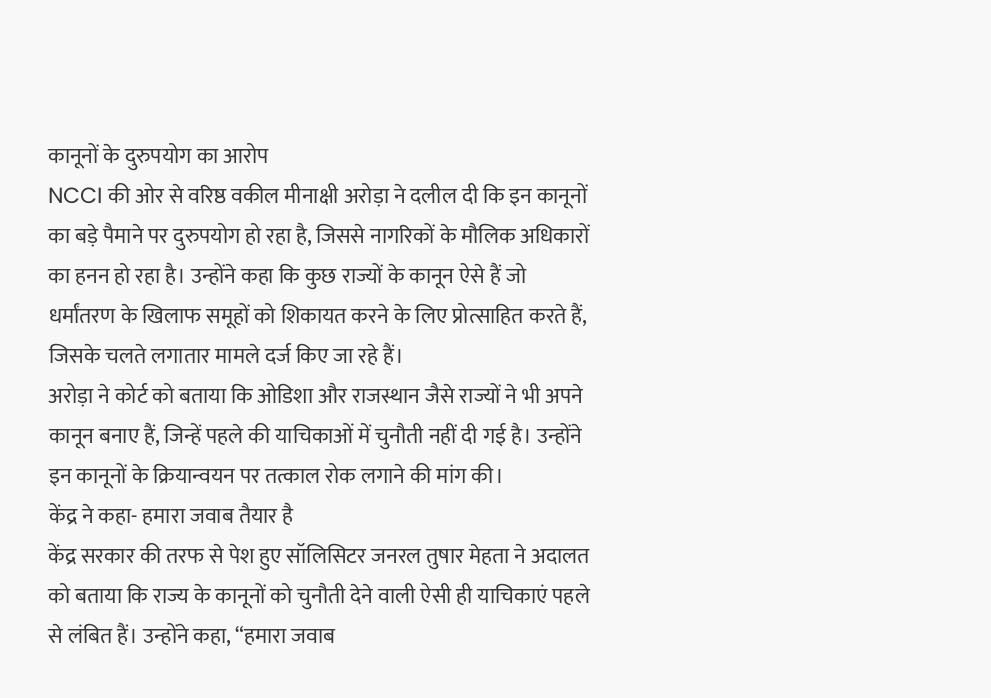कानूनों के दुरुपयोग का आरोप
NCCI की ओर से वरिष्ठ वकील मीनाक्षी अरोड़ा ने दलील दी कि इन कानूनों का बड़े पैमाने पर दुरुपयोग हो रहा है, जिससे नागरिकों के मौलिक अधिकारों का हनन हो रहा है। उन्होंने कहा कि कुछ राज्यों के कानून ऐसे हैं जो धर्मांतरण के खिलाफ समूहों को शिकायत करने के लिए प्रोत्साहित करते हैं, जिसके चलते लगातार मामले दर्ज किए जा रहे हैं।
अरोड़ा ने कोर्ट को बताया कि ओडिशा और राजस्थान जैसे राज्यों ने भी अपने कानून बनाए हैं, जिन्हें पहले की याचिकाओं में चुनौती नहीं दी गई है। उन्होंने इन कानूनों के क्रियान्वयन पर तत्काल रोक लगाने की मांग की।
केंद्र ने कहा- हमारा जवाब तैयार है
केंद्र सरकार की तरफ से पेश हुए सॉलिसिटर जनरल तुषार मेहता ने अदालत को बताया कि राज्य के कानूनों को चुनौती देने वाली ऐसी ही याचिकाएं पहले से लंबित हैं। उन्होंने कहा, “हमारा जवाब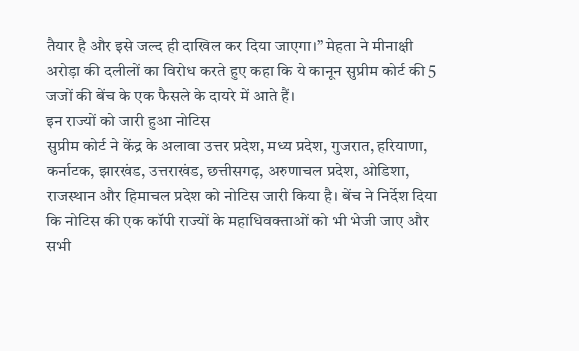तैयार है और इसे जल्द ही दाखिल कर दिया जाएगा।” मेहता ने मीनाक्षी अरोड़ा की दलीलों का विरोध करते हुए कहा कि ये कानून सुप्रीम कोर्ट की 5 जजों की बेंच के एक फैसले के दायरे में आते हैं।
इन राज्यों को जारी हुआ नोटिस
सुप्रीम कोर्ट ने केंद्र के अलावा उत्तर प्रदेश, मध्य प्रदेश, गुजरात, हरियाणा, कर्नाटक, झारखंड, उत्तराखंड, छत्तीसगढ़, अरुणाचल प्रदेश, ओडिशा, राजस्थान और हिमाचल प्रदेश को नोटिस जारी किया है। बेंच ने निर्देश दिया कि नोटिस की एक कॉपी राज्यों के महाधिवक्ताओं को भी भेजी जाए और सभी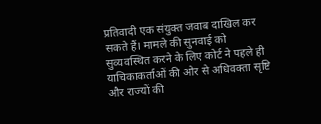प्रतिवादी एक संयुक्त जवाब दाखिल कर सकते हैं। मामले की सुनवाई को सुव्यवस्थित करने के लिए कोर्ट ने पहले ही याचिकाकर्ताओं की ओर से अधिवक्ता सृष्टि और राज्यों की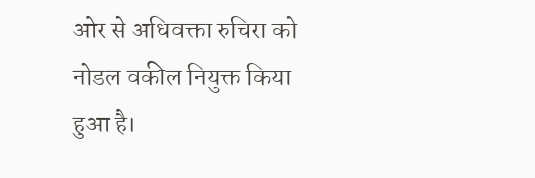ओर से अधिवक्ता रुचिरा को नोडल वकील नियुक्त किया हुआ है।